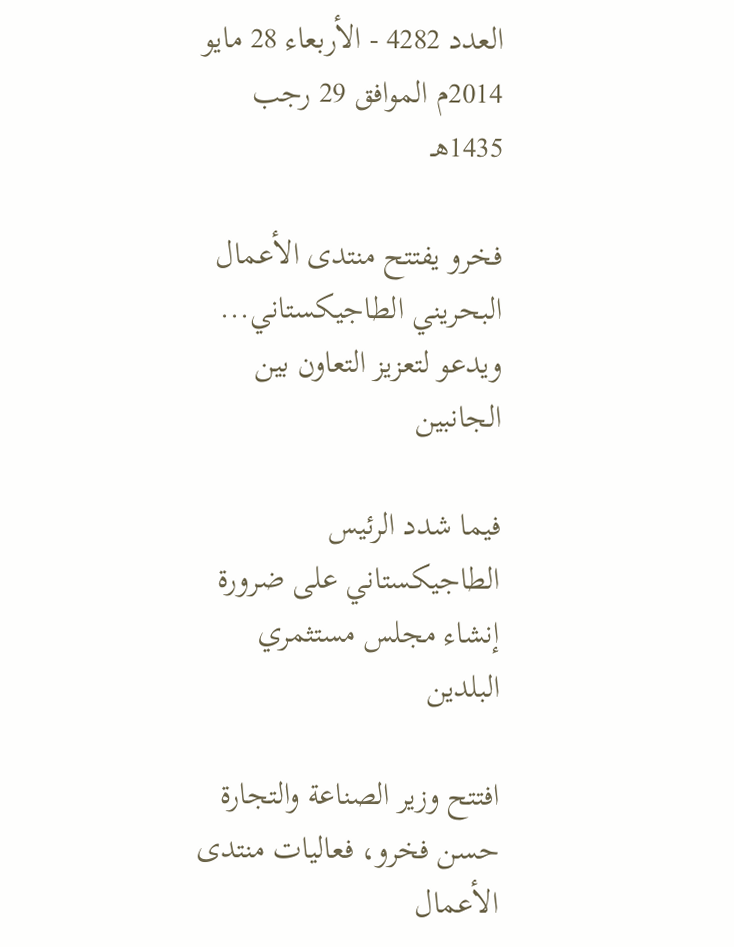العدد 4282 - الأربعاء 28 مايو 2014م الموافق 29 رجب 1435هـ

فخرو يفتتح منتدى الأعمال البحريني الطاجيكستاني... ويدعو لتعزيز التعاون بين الجانبين

فيما شدد الرئيس الطاجيكستاني على ضرورة إنشاء مجلس مستثمري البلدين

افتتح وزير الصناعة والتجارة حسن فخرو، فعاليات منتدى الأعمال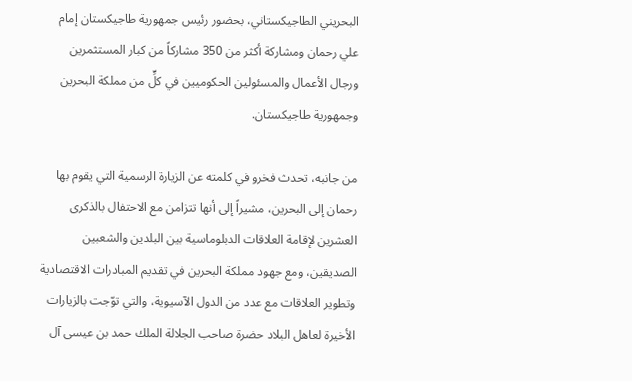البحريني الطاجيكستاني، بحضور رئيس جمهورية طاجيكستان إمام علي رحمان ومشاركة أكثر من 350 مشاركاً من كبار المستثمرين ورجال الأعمال والمسئولين الحكوميين في كلٍّ من مملكة البحرين وجمهورية طاجيكستان.

من جانبه، تحدث فخرو في كلمته عن الزيارة الرسمية التي يقوم بها رحمان إلى البحرين، مشيراً إلى أنها تتزامن مع الاحتفال بالذكرى العشرين لإقامة العلاقات الدبلوماسية بين البلدين والشعبين الصديقين، ومع جهود مملكة البحرين في تقديم المبادرات الاقتصادية وتطوير العلاقات مع عدد من الدول الآسيوية، والتي توّجت بالزيارات الأخيرة لعاهل البلاد حضرة صاحب الجلالة الملك حمد بن عيسى آل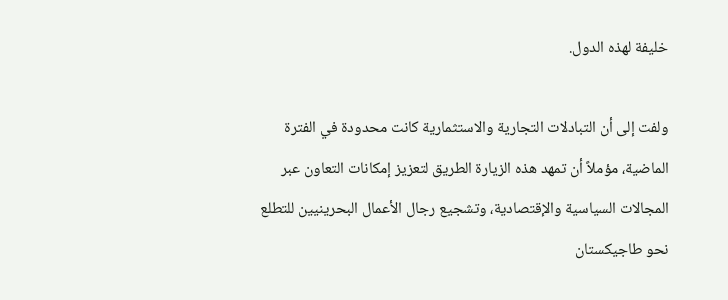خليفة لهذه الدول.

ولفت إلى أن التبادلات التجارية والاستثمارية كانت محدودة في الفترة الماضية، مؤملاً أن تمهد هذه الزيارة الطريق لتعزيز إمكانات التعاون عبر المجالات السياسية والإقتصادية، وتشجيع رجال الأعمال البحرينيين للتطلع نحو طاجيكستان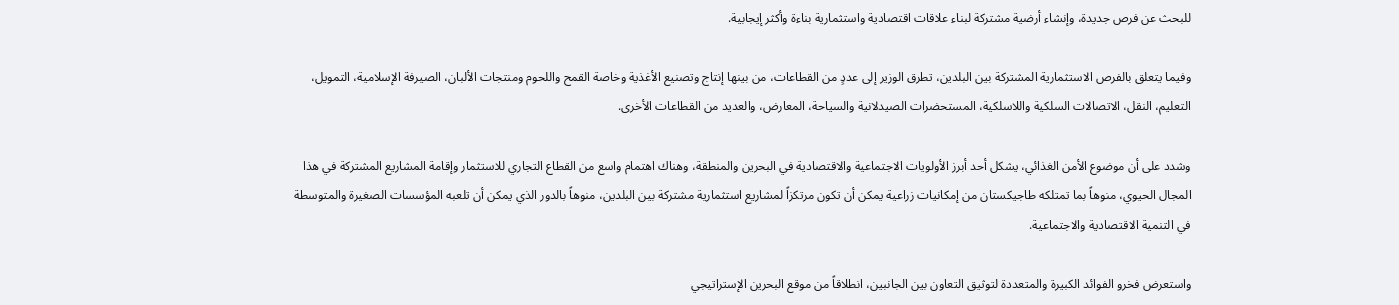للبحث عن فرص جديدة، وإنشاء أرضية مشتركة لبناء علاقات اقتصادية واستثمارية بناءة وأكثر إيجابية.

وفيما يتعلق بالفرص الاستثمارية المشتركة بين البلدين، تطرق الوزير إلى عددٍ من القطاعات، من بينها إنتاج وتصنيع الأغذية وخاصة القمح واللحوم ومنتجات الألبان، الصيرفة الإسلامية، التمويل، التعليم، النقل، الاتصالات السلكية واللاسلكية، المستحضرات الصيدلانية والسياحة، المعارض، والعديد من القطاعات الأخرى.

وشدد على أن موضوع الأمن الغذائي، يشكل أحد أبرز الأولويات الاجتماعية والاقتصادية في البحرين والمنطقة، وهناك اهتمام واسع من القطاع التجاري للاستثمار وإقامة المشاريع المشتركة في هذا المجال الحيوي، منوهاً بما تمتلكه طاجيكستان من إمكانيات زراعية يمكن أن تكون مرتكزاً لمشاريع استثمارية مشتركة بين البلدين، منوهاً بالدور الذي يمكن أن تلعبه المؤسسات الصغيرة والمتوسطة في التنمية الاقتصادية والاجتماعية.

واستعرض فخرو الفوائد الكبيرة والمتعددة لتوثيق التعاون بين الجانبين، انطلاقاً من موقع البحرين الإستراتيجي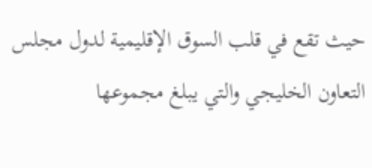حيث تقع في قلب السوق الإقليمية لدول مجلس التعاون الخليجي والتي يبلغ مجموعها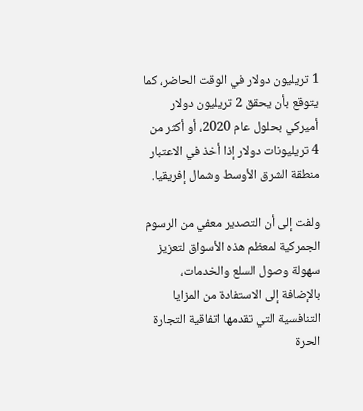1 تريليون دولار في الوقت الحاضر، كما يتوقع بأن يحقق 2 تريليون دولار أميركي بحلول عام 2020، أو أكثر من 4 تريليونات دولار إذا أخذ في الاعتبار منطقة الشرق الأوسط وشمال إفريقيا.

ولفت إلى أن التصدير معفي من الرسوم الجمركية لمعظم هذه الأسواق لتعزيز سهولة وصول السلع والخدمات، بالإضافة إلى الاستفادة من المزايا التنافسية التي تقدمها اتفاقية التجارة الحرة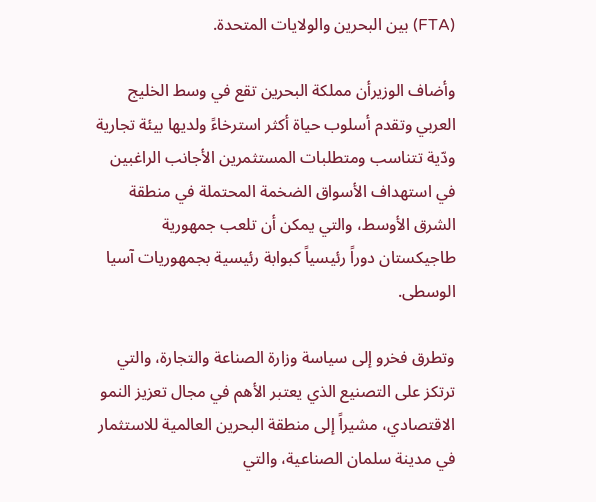(FTA) بين البحرين والولايات المتحدة.

وأضاف الوزيرأن مملكة البحرين تقع في وسط الخليج العربي وتقدم أسلوب حياة أكثر استرخاءً ولديها بيئة تجارية ودّية تتناسب ومتطلبات المستثمرين الأجانب الراغبين في استهداف الأسواق الضخمة المحتملة في منطقة الشرق الأوسط، والتي يمكن أن تلعب جمهورية طاجيكستان دوراً رئيسياً كبوابة رئيسية بجمهوريات آسيا الوسطى.

وتطرق فخرو إلى سياسة وزارة الصناعة والتجارة، والتي ترتكز على التصنيع الذي يعتبر الأهم في مجال تعزيز النمو الاقتصادي، مشيراً إلى منطقة البحرين العالمية للاستثمار في مدينة سلمان الصناعية، والتي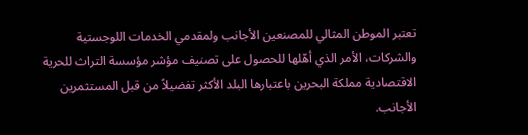تعتبر الموطن المثالي للمصنعين الأجانب ولمقدمي الخدمات اللوجستية والشركات، الأمر الذي أهّلها للحصول على تصنيف مؤشر مؤسسة التراث للحرية الاقتصادية مملكة البحرين باعتبارها البلد الأكثر تفضيلاً من قبل المستثمرين الأجانب.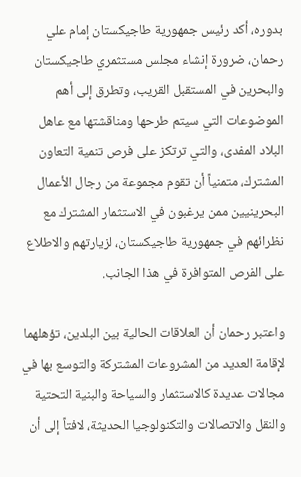بدوره، أكد رئيس جمهورية طاجيكستان إمام علي رحمان، ضرورة إنشاء مجلس مستثمري طاجيكستان والبحرين في المستقبل القريب، وتطرق إلى أهم الموضوعات التي سيتم طرحها ومناقشتها مع عاهل البلاد المفدى، والتي ترتكز على فرص تنمية التعاون المشترك، متمنياً أن تقوم مجموعة من رجال الأعمال البحرينيين ممن يرغبون في الاستثمار المشترك مع نظرائهم في جمهورية طاجيكستان، لزيارتهم والاطلاع على الفرص المتوافرة في هذا الجانب.

واعتبر رحمان أن العلاقات الحالية بين البلدين، تؤهلهما لإقامة العديد من المشروعات المشتركة والتوسع بها في مجالات عديدة كالاستثمار والسياحة والبنية التحتية والنقل والاتصالات والتكنولوجيا الحديثة، لافتاً إلى أن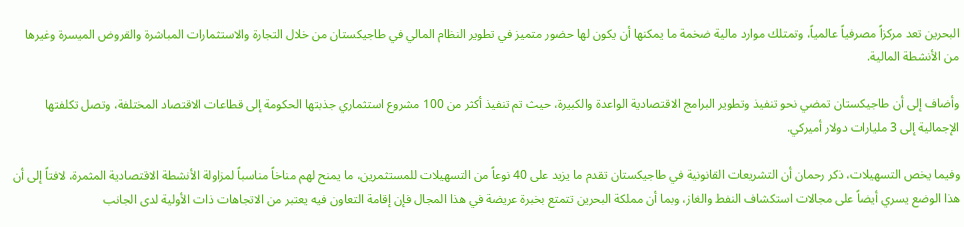البحرين تعد مركزاً مصرفياً عالمياً، وتمتلك موارد مالية ضخمة ما يمكنها أن يكون لها حضور متميز في تطوير النظام المالي في طاجيكستان من خلال التجارة والاستثمارات المباشرة والقروض الميسرة وغيرها من الأنشطة المالية.

وأضاف إلى أن طاجيكستان تمضي نحو تنفيذ وتطوير البرامج الاقتصادية الواعدة والكبيرة، حيث تم تنفيذ أكثر من 100 مشروع استثماري جذبتها الحكومة إلى قطاعات الاقتصاد المختلفة، وتصل تكلفتها الإجمالية إلى 3 مليارات دولار أميركي.

وفيما يخص التسهيلات، ذكر رحمان أن التشريعات القانونية في طاجيكستان تقدم ما يزيد على 40 نوعاً من التسهيلات للمستثمرين، ما يمنح لهم مناخاً مناسباً لمزاولة الأنشطة الاقتصادية المثمرة، لافتاً إلى أن هذا الوضع يسري أيضاً على مجالات استكشاف النفط والغاز، وبما أن مملكة البحرين تتمتع بخبرة عريضة في هذا المجال فإن إقامة التعاون فيه يعتبر من الاتجاهات ذات الأولية لدى الجانب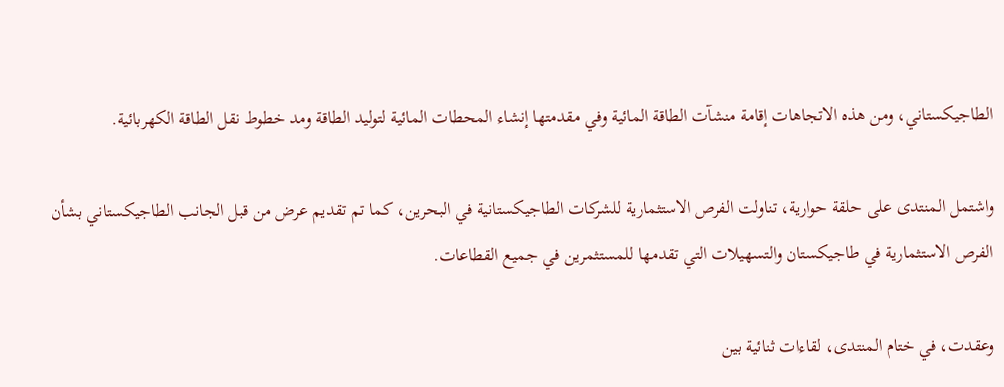الطاجيكستاني، ومن هذه الاتجاهات إقامة منشآت الطاقة المائية وفي مقدمتها إنشاء المحطات المائية لتوليد الطاقة ومد خطوط نقل الطاقة الكهربائية.

واشتمل المنتدى على حلقة حوارية، تناولت الفرص الاستثمارية للشركات الطاجيكستانية في البحرين، كما تم تقديم عرض من قبل الجانب الطاجيكستاني بشأن الفرص الاستثمارية في طاجيكستان والتسهيلات التي تقدمها للمستثمرين في جميع القطاعات.

وعقدت، في ختام المنتدى، لقاءات ثنائية بين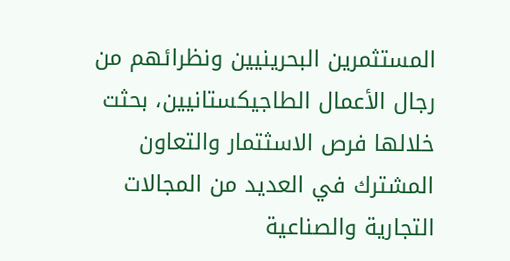المستثمرين البحرينيين ونظرائهم من رجال الأعمال الطاجيكستانيين، بحثت خلالها فرص الاسثتمار والتعاون المشترك في العديد من المجالات التجارية والصناعية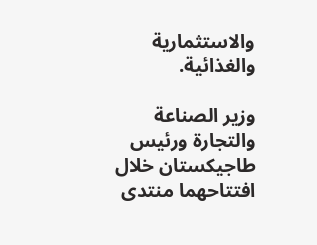والاستثمارية والغذائية.

وزير الصناعة والتجارة ورئيس طاجيكستان خلال افتتاحهما منتدى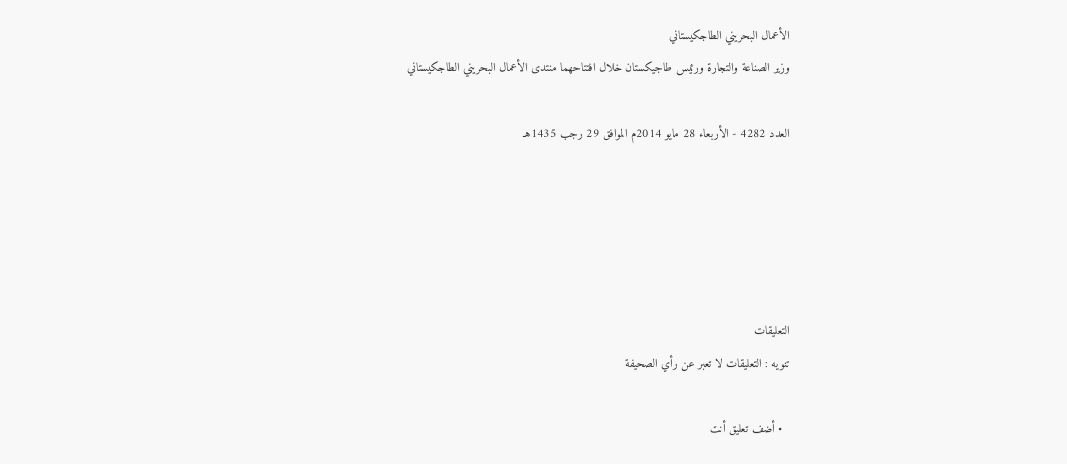الأعمال البحريني الطاجكيستاني
وزير الصناعة والتجارة ورئيس طاجيكستان خلال افتتاحهما منتدى الأعمال البحريني الطاجكيستاني

العدد 4282 - الأربعاء 28 مايو 2014م الموافق 29 رجب 1435هـ





التعليقات
تنويه : التعليقات لا تعبر عن رأي الصحيفة

  • أضف تعليق أنت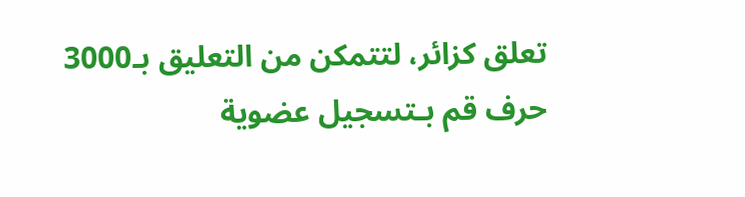تعلق كزائر، لتتمكن من التعليق بـ3000 حرف قم بـتسجيل عضوية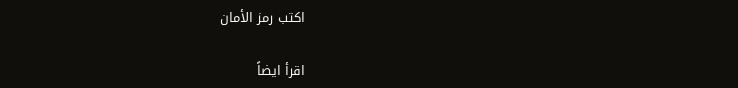اكتب رمز الأمان

اقرأ ايضاً